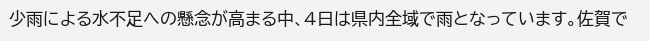少雨による水不足への懸念が高まる中、4日は県内全域で雨となっています。佐賀で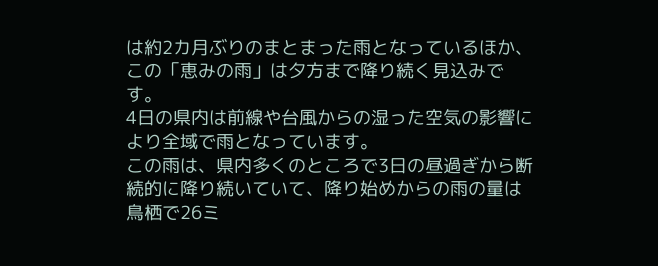は約2カ月ぶりのまとまった雨となっているほか、この「恵みの雨」は夕方まで降り続く見込みです。
4日の県内は前線や台風からの湿った空気の影響により全域で雨となっています。
この雨は、県内多くのところで3日の昼過ぎから断続的に降り続いていて、降り始めからの雨の量は鳥栖で26ミ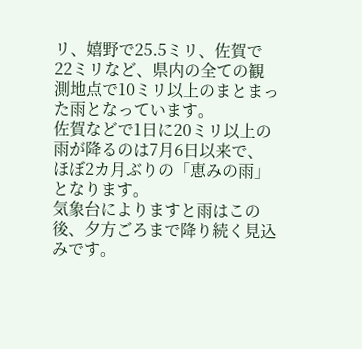リ、嬉野で25.5ミリ、佐賀で22ミリなど、県内の全ての観測地点で10ミリ以上のまとまった雨となっています。
佐賀などで1日に20ミリ以上の雨が降るのは7月6日以来で、ほぼ2カ月ぶりの「恵みの雨」となります。
気象台によりますと雨はこの後、夕方ごろまで降り続く見込みです。